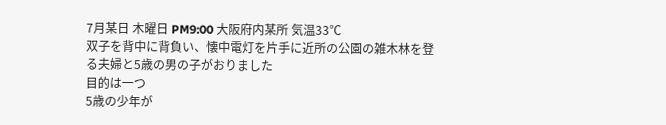7月某日 木曜日 PM9:00 大阪府内某所 気温33℃
双子を背中に背負い、懐中電灯を片手に近所の公園の雑木林を登る夫婦と5歳の男の子がおりました
目的は一つ
5歳の少年が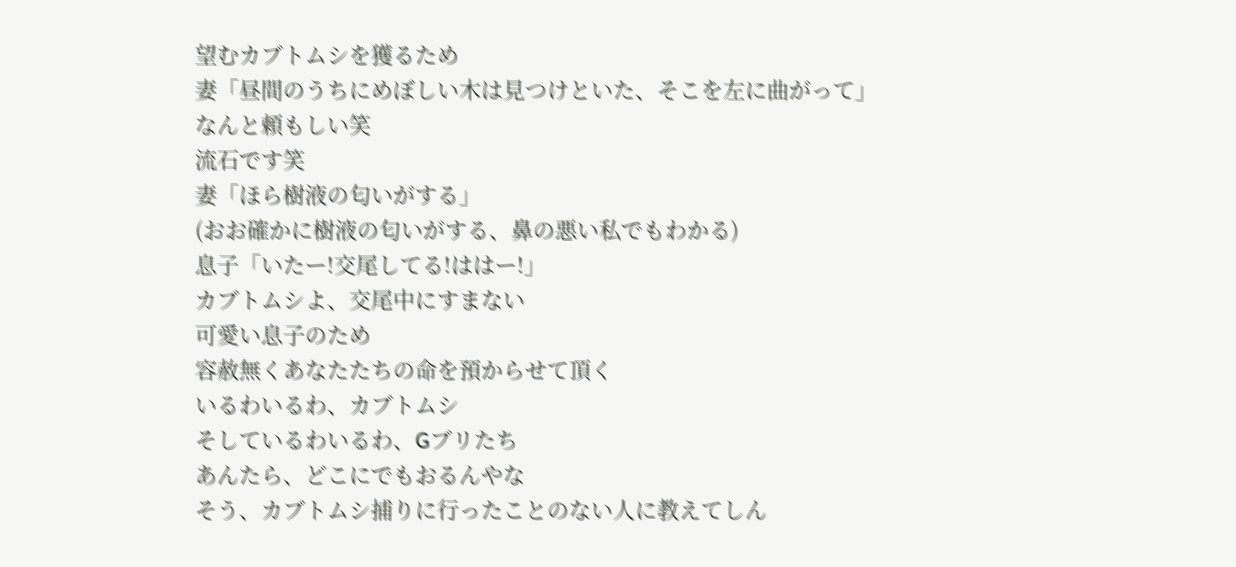望むカブトムシを獲るため
妻「昼間のうちにめぼしい木は見つけといた、そこを左に曲がって」
なんと頼もしい笑
流石です笑
妻「ほら樹液の匂いがする」
(おお確かに樹液の匂いがする、鼻の悪い私でもわかる)
息子「いたー!交尾してる!ははー!」
カブトムシよ、交尾中にすまない
可愛い息子のため
容赦無くあなたたちの命を預からせて頂く
いるわいるわ、カブトムシ
そしているわいるわ、Gブリたち
あんたら、どこにでもおるんやな
そう、カブトムシ捕りに行ったことのない人に教えてしん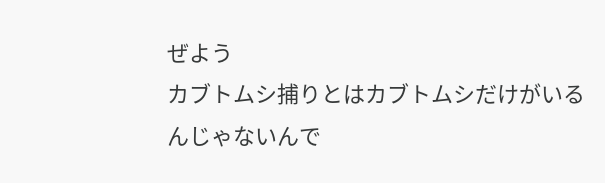ぜよう
カブトムシ捕りとはカブトムシだけがいるんじゃないんで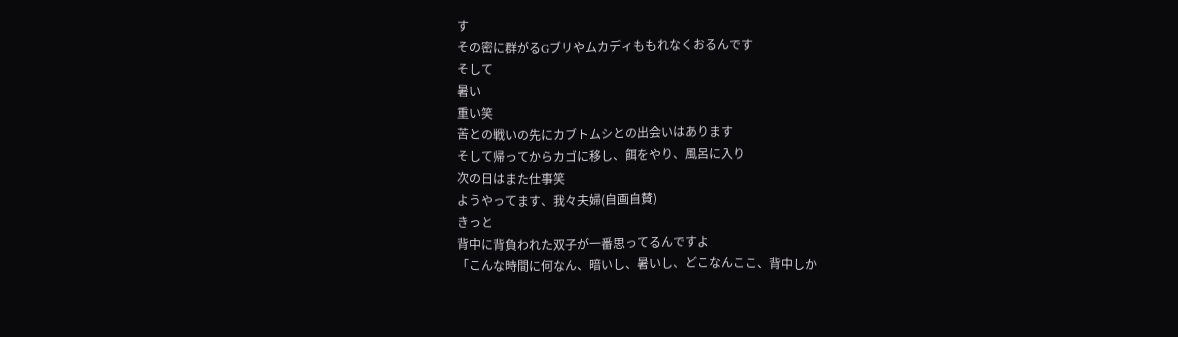す
その密に群がるGブリやムカディももれなくおるんです
そして
暑い
重い笑
苦との戦いの先にカブトムシとの出会いはあります
そして帰ってからカゴに移し、餌をやり、風呂に入り
次の日はまた仕事笑
ようやってます、我々夫婦(自画自賛)
きっと
背中に背負われた双子が一番思ってるんですよ
「こんな時間に何なん、暗いし、暑いし、どこなんここ、背中しか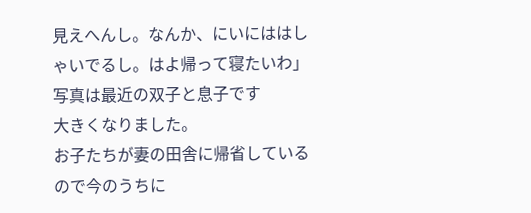見えへんし。なんか、にいにははしゃいでるし。はよ帰って寝たいわ」
写真は最近の双子と息子です
大きくなりました。
お子たちが妻の田舎に帰省しているので今のうちに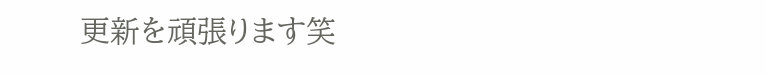更新を頑張ります笑